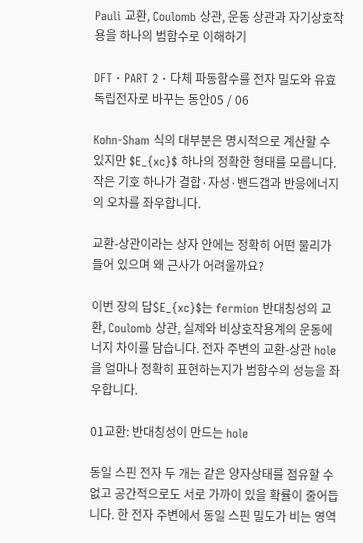Pauli 교환, Coulomb 상관, 운동 상관과 자기상호작용을 하나의 범함수로 이해하기

DFT · PART 2 · 다체 파동함수를 전자 밀도와 유효 독립전자로 바꾸는 동안05 / 06

Kohn-Sham 식의 대부분은 명시적으로 계산할 수 있지만 $E_{xc}$ 하나의 정확한 형태를 모릅니다. 작은 기호 하나가 결합·자성·밴드갭과 반응에너지의 오차를 좌우합니다.

교환-상관이라는 상자 안에는 정확히 어떤 물리가 들어 있으며 왜 근사가 어려울까요?

이번 장의 답$E_{xc}$는 fermion 반대칭성의 교환, Coulomb 상관, 실제와 비상호작용계의 운동에너지 차이를 담습니다. 전자 주변의 교환-상관 hole을 얼마나 정확히 표현하는지가 범함수의 성능을 좌우합니다.

01교환: 반대칭성이 만드는 hole

동일 스핀 전자 두 개는 같은 양자상태를 점유할 수 없고 공간적으로도 서로 가까이 있을 확률이 줄어듭니다. 한 전자 주변에서 동일 스핀 밀도가 비는 영역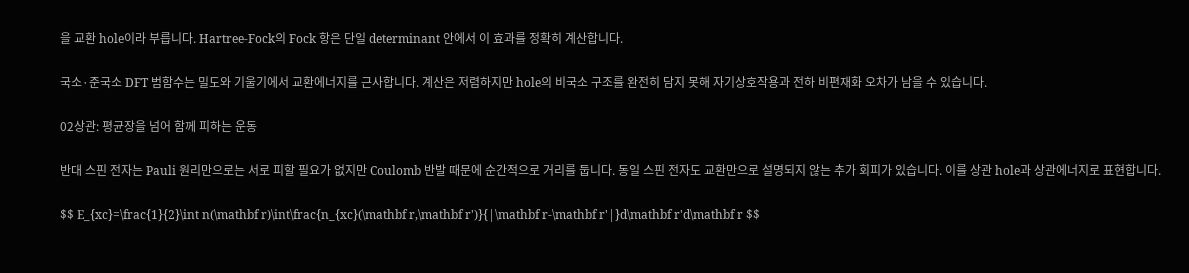을 교환 hole이라 부릅니다. Hartree-Fock의 Fock 항은 단일 determinant 안에서 이 효과를 정확히 계산합니다.

국소·준국소 DFT 범함수는 밀도와 기울기에서 교환에너지를 근사합니다. 계산은 저렴하지만 hole의 비국소 구조를 완전히 담지 못해 자기상호작용과 전하 비편재화 오차가 남을 수 있습니다.

02상관: 평균장을 넘어 함께 피하는 운동

반대 스핀 전자는 Pauli 원리만으로는 서로 피할 필요가 없지만 Coulomb 반발 때문에 순간적으로 거리를 둡니다. 동일 스핀 전자도 교환만으로 설명되지 않는 추가 회피가 있습니다. 이를 상관 hole과 상관에너지로 표현합니다.

$$ E_{xc}=\frac{1}{2}\int n(\mathbf r)\int\frac{n_{xc}(\mathbf r,\mathbf r')}{|\mathbf r-\mathbf r'|}d\mathbf r'd\mathbf r $$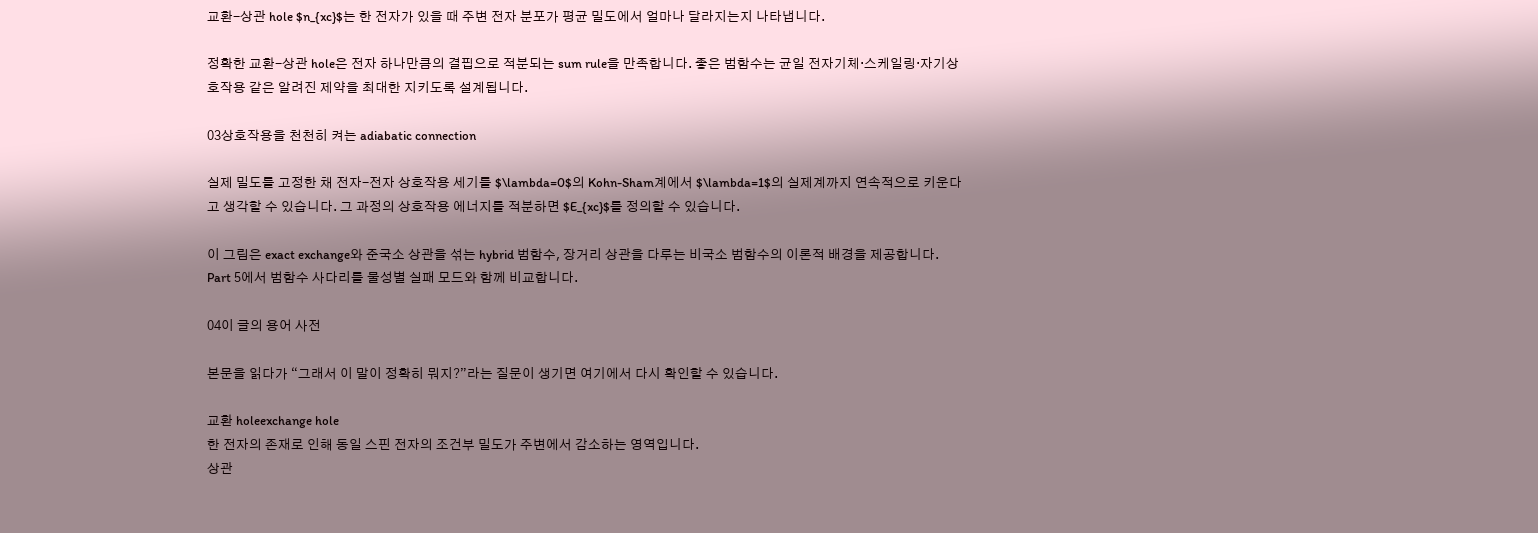교환-상관 hole $n_{xc}$는 한 전자가 있을 때 주변 전자 분포가 평균 밀도에서 얼마나 달라지는지 나타냅니다.

정확한 교환-상관 hole은 전자 하나만큼의 결핍으로 적분되는 sum rule을 만족합니다. 좋은 범함수는 균일 전자기체·스케일링·자기상호작용 같은 알려진 제약을 최대한 지키도록 설계됩니다.

03상호작용을 천천히 켜는 adiabatic connection

실제 밀도를 고정한 채 전자-전자 상호작용 세기를 $\lambda=0$의 Kohn-Sham계에서 $\lambda=1$의 실제계까지 연속적으로 키운다고 생각할 수 있습니다. 그 과정의 상호작용 에너지를 적분하면 $E_{xc}$를 정의할 수 있습니다.

이 그림은 exact exchange와 준국소 상관을 섞는 hybrid 범함수, 장거리 상관을 다루는 비국소 범함수의 이론적 배경을 제공합니다. Part 5에서 범함수 사다리를 물성별 실패 모드와 함께 비교합니다.

04이 글의 용어 사전

본문을 읽다가 “그래서 이 말이 정확히 뭐지?”라는 질문이 생기면 여기에서 다시 확인할 수 있습니다.

교환 holeexchange hole
한 전자의 존재로 인해 동일 스핀 전자의 조건부 밀도가 주변에서 감소하는 영역입니다.
상관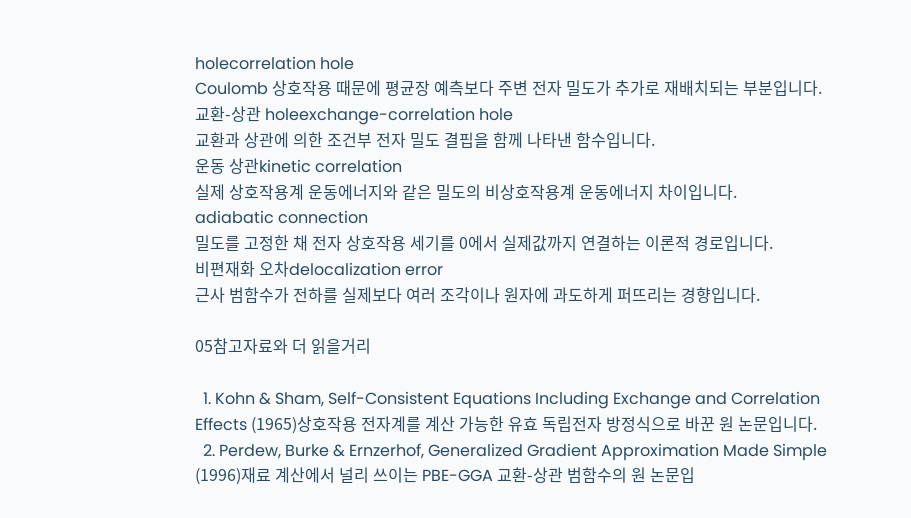holecorrelation hole
Coulomb 상호작용 때문에 평균장 예측보다 주변 전자 밀도가 추가로 재배치되는 부분입니다.
교환-상관 holeexchange-correlation hole
교환과 상관에 의한 조건부 전자 밀도 결핍을 함께 나타낸 함수입니다.
운동 상관kinetic correlation
실제 상호작용계 운동에너지와 같은 밀도의 비상호작용계 운동에너지 차이입니다.
adiabatic connection
밀도를 고정한 채 전자 상호작용 세기를 0에서 실제값까지 연결하는 이론적 경로입니다.
비편재화 오차delocalization error
근사 범함수가 전하를 실제보다 여러 조각이나 원자에 과도하게 퍼뜨리는 경향입니다.

05참고자료와 더 읽을거리

  1. Kohn & Sham, Self-Consistent Equations Including Exchange and Correlation Effects (1965)상호작용 전자계를 계산 가능한 유효 독립전자 방정식으로 바꾼 원 논문입니다.
  2. Perdew, Burke & Ernzerhof, Generalized Gradient Approximation Made Simple (1996)재료 계산에서 널리 쓰이는 PBE-GGA 교환-상관 범함수의 원 논문입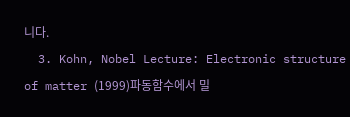니다.
  3. Kohn, Nobel Lecture: Electronic structure of matter (1999)파동함수에서 밀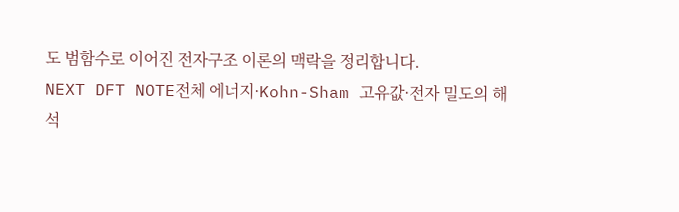도 범함수로 이어진 전자구조 이론의 맥락을 정리합니다.
NEXT DFT NOTE전체 에너지·Kohn-Sham 고유값·전자 밀도의 해석